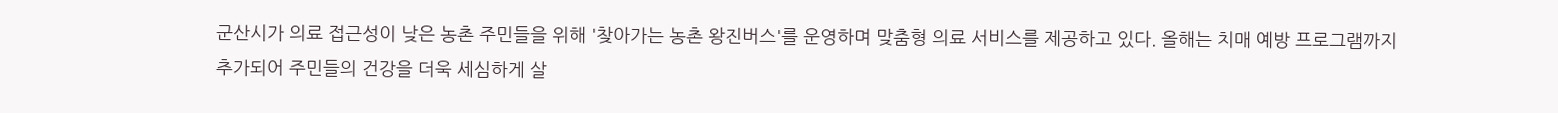군산시가 의료 접근성이 낮은 농촌 주민들을 위해 '찾아가는 농촌 왕진버스'를 운영하며 맞춤형 의료 서비스를 제공하고 있다. 올해는 치매 예방 프로그램까지 추가되어 주민들의 건강을 더욱 세심하게 살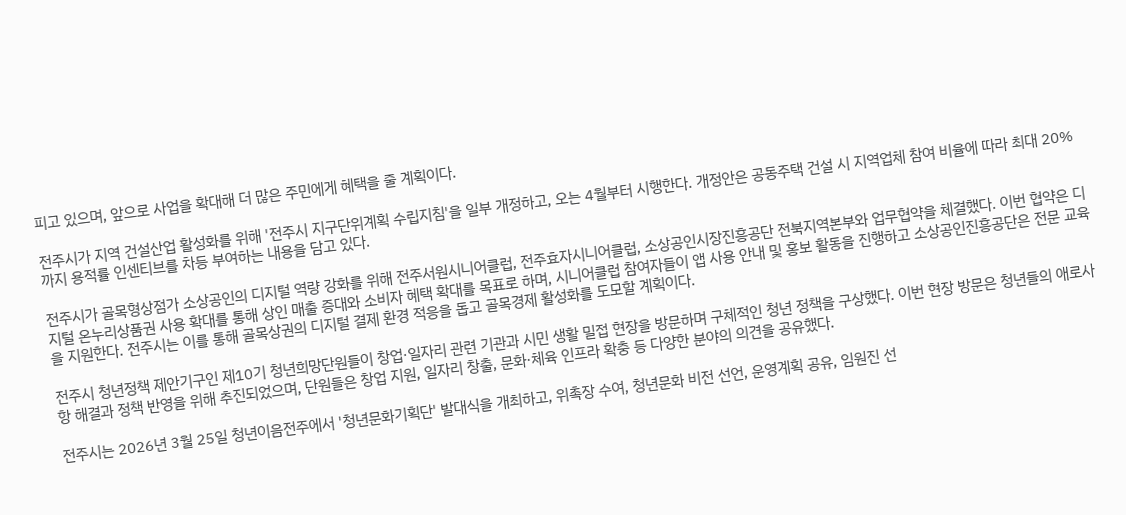피고 있으며, 앞으로 사업을 확대해 더 많은 주민에게 혜택을 줄 계획이다.

전주시가 지역 건설산업 활성화를 위해 '전주시 지구단위계획 수립지침'을 일부 개정하고, 오는 4월부터 시행한다. 개정안은 공동주택 건설 시 지역업체 참여 비율에 따라 최대 20%까지 용적률 인센티브를 차등 부여하는 내용을 담고 있다.

전주시가 골목형상점가 소상공인의 디지털 역량 강화를 위해 전주서원시니어클럽, 전주효자시니어클럽, 소상공인시장진흥공단 전북지역본부와 업무협약을 체결했다. 이번 협약은 디지털 온누리상품권 사용 확대를 통해 상인 매출 증대와 소비자 혜택 확대를 목표로 하며, 시니어클럽 참여자들이 앱 사용 안내 및 홍보 활동을 진행하고 소상공인진흥공단은 전문 교육을 지원한다. 전주시는 이를 통해 골목상권의 디지털 결제 환경 적응을 돕고 골목경제 활성화를 도모할 계획이다.

전주시 청년정책 제안기구인 제10기 청년희망단원들이 창업·일자리 관련 기관과 시민 생활 밀접 현장을 방문하며 구체적인 청년 정책을 구상했다. 이번 현장 방문은 청년들의 애로사항 해결과 정책 반영을 위해 추진되었으며, 단원들은 창업 지원, 일자리 창출, 문화·체육 인프라 확충 등 다양한 분야의 의견을 공유했다.

전주시는 2026년 3월 25일 청년이음전주에서 '청년문화기획단' 발대식을 개최하고, 위촉장 수여, 청년문화 비전 선언, 운영계획 공유, 임원진 선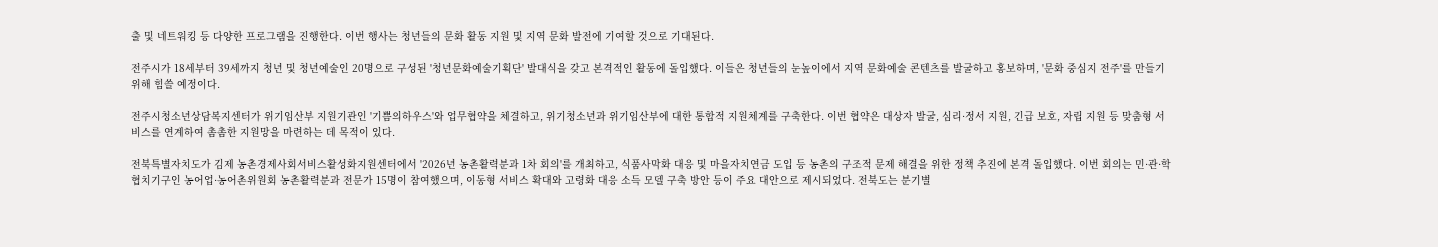출 및 네트워킹 등 다양한 프로그램을 진행한다. 이번 행사는 청년들의 문화 활동 지원 및 지역 문화 발전에 기여할 것으로 기대된다.

전주시가 18세부터 39세까지 청년 및 청년예술인 20명으로 구성된 '청년문화예술기획단' 발대식을 갖고 본격적인 활동에 돌입했다. 이들은 청년들의 눈높이에서 지역 문화예술 콘텐츠를 발굴하고 홍보하며, '문화 중심지 전주'를 만들기 위해 힘쓸 예정이다.

전주시청소년상담복지센터가 위기임산부 지원기관인 '기쁨의하우스'와 업무협약을 체결하고, 위기청소년과 위기임산부에 대한 통합적 지원체계를 구축한다. 이번 협약은 대상자 발굴, 심리·정서 지원, 긴급 보호, 자립 지원 등 맞춤형 서비스를 연계하여 촘촘한 지원망을 마련하는 데 목적이 있다.

전북특별자치도가 김제 농촌경제사회서비스활성화지원센터에서 '2026년 농촌활력분과 1차 회의'를 개최하고, 식품사막화 대응 및 마을자치연금 도입 등 농촌의 구조적 문제 해결을 위한 정책 추진에 본격 돌입했다. 이번 회의는 민·관·학 협치기구인 농어업·농어촌위원회 농촌활력분과 전문가 15명이 참여했으며, 이동형 서비스 확대와 고령화 대응 소득 모델 구축 방안 등이 주요 대안으로 제시되었다. 전북도는 분기별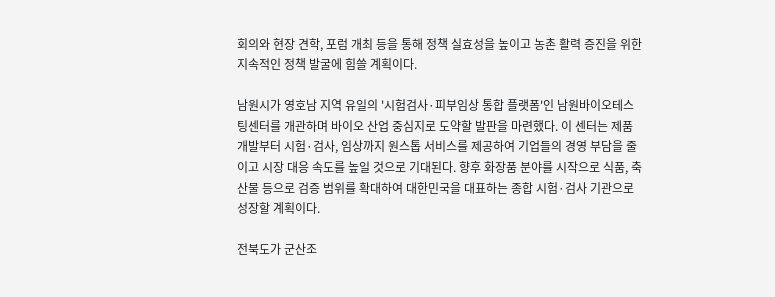회의와 현장 견학, 포럼 개최 등을 통해 정책 실효성을 높이고 농촌 활력 증진을 위한 지속적인 정책 발굴에 힘쓸 계획이다.

남원시가 영호남 지역 유일의 '시험검사·피부임상 통합 플랫폼'인 남원바이오테스팅센터를 개관하며 바이오 산업 중심지로 도약할 발판을 마련했다. 이 센터는 제품 개발부터 시험·검사, 임상까지 원스톱 서비스를 제공하여 기업들의 경영 부담을 줄이고 시장 대응 속도를 높일 것으로 기대된다. 향후 화장품 분야를 시작으로 식품, 축산물 등으로 검증 범위를 확대하여 대한민국을 대표하는 종합 시험·검사 기관으로 성장할 계획이다.

전북도가 군산조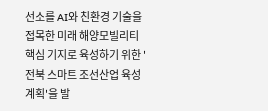선소를 AI와 친환경 기술을 접목한 미래 해양모빌리티 핵심 기지로 육성하기 위한 '전북 스마트 조선산업 육성 계획'을 발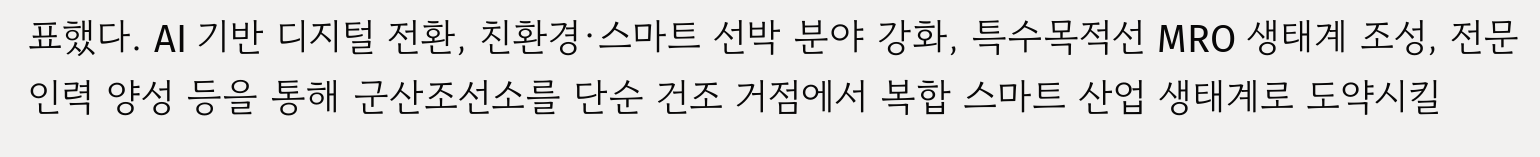표했다. AI 기반 디지털 전환, 친환경·스마트 선박 분야 강화, 특수목적선 MRO 생태계 조성, 전문 인력 양성 등을 통해 군산조선소를 단순 건조 거점에서 복합 스마트 산업 생태계로 도약시킬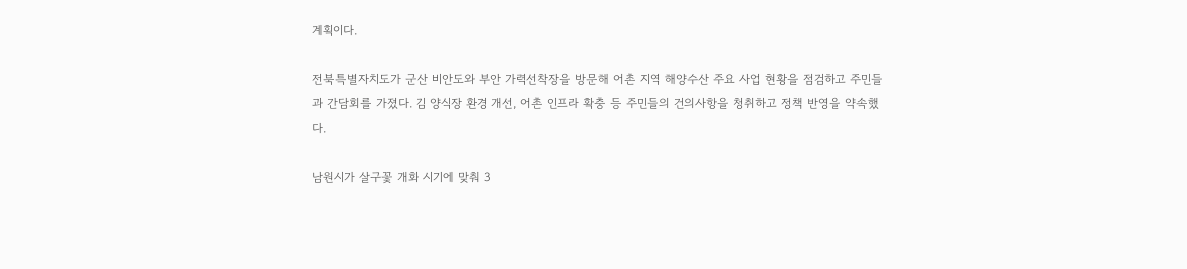계획이다.

전북특별자치도가 군산 비안도와 부안 가력선착장을 방문해 어촌 지역 해양수산 주요 사업 현황을 점검하고 주민들과 간담회를 가졌다. 김 양식장 환경 개선, 어촌 인프라 확충 등 주민들의 건의사항을 청취하고 정책 반영을 약속했다.

남원시가 살구꽃 개화 시기에 맞춰 3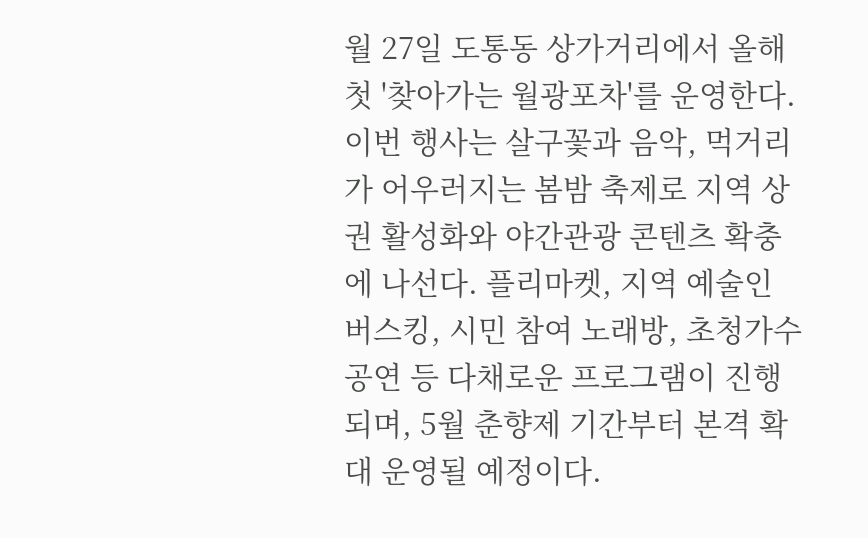월 27일 도통동 상가거리에서 올해 첫 '찾아가는 월광포차'를 운영한다. 이번 행사는 살구꽃과 음악, 먹거리가 어우러지는 봄밤 축제로 지역 상권 활성화와 야간관광 콘텐츠 확충에 나선다. 플리마켓, 지역 예술인 버스킹, 시민 참여 노래방, 초청가수 공연 등 다채로운 프로그램이 진행되며, 5월 춘향제 기간부터 본격 확대 운영될 예정이다.